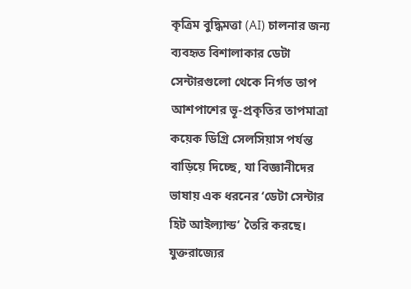কৃত্রিম বুদ্ধিমত্তা (AI) চালনার জন্য ব্যবহৃত বিশালাকার ডেটা সেন্টারগুলো থেকে নির্গত তাপ আশপাশের ভূ-প্রকৃতির তাপমাত্রা কয়েক ডিগ্রি সেলসিয়াস পর্যন্ত বাড়িয়ে দিচ্ছে, যা বিজ্ঞানীদের ভাষায় এক ধরনের ‘ডেটা সেন্টার হিট আইল্যান্ড’ তৈরি করছে। যুক্তরাজ্যের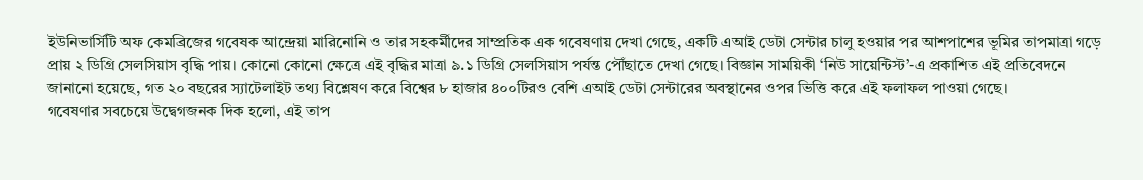ইউনিভার্সিটি অফ কেমব্রিজের গবেষক আন্দ্রেয়া মারিনোনি ও তার সহকর্মীদের সাম্প্রতিক এক গবেষণায় দেখা গেছে, একটি এআই ডেটা সেন্টার চালু হওয়ার পর আশপাশের ভূমির তাপমাত্রা গড়ে প্রায় ২ ডিগ্রি সেলসিয়াস বৃদ্ধি পায়। কোনো কোনো ক্ষেত্রে এই বৃদ্ধির মাত্রা ৯.১ ডিগ্রি সেলসিয়াস পর্যন্ত পৌঁছাতে দেখা গেছে। বিজ্ঞান সাময়িকী ‘নিউ সায়েন্টিস্ট’-এ প্রকাশিত এই প্রতিবেদনে জানানো হয়েছে, গত ২০ বছরের স্যাটেলাইট তথ্য বিশ্লেষণ করে বিশ্বের ৮ হাজার ৪০০টিরও বেশি এআই ডেটা সেন্টারের অবস্থানের ওপর ভিত্তি করে এই ফলাফল পাওয়া গেছে।
গবেষণার সবচেয়ে উদ্বেগজনক দিক হলো, এই তাপ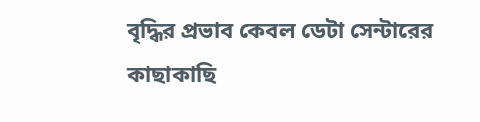বৃদ্ধির প্রভাব কেবল ডেটা সেন্টারের কাছাকাছি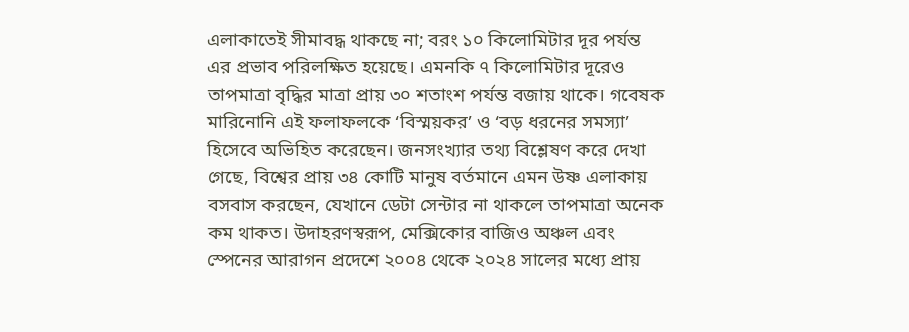এলাকাতেই সীমাবদ্ধ থাকছে না; বরং ১০ কিলোমিটার দূর পর্যন্ত এর প্রভাব পরিলক্ষিত হয়েছে। এমনকি ৭ কিলোমিটার দূরেও তাপমাত্রা বৃদ্ধির মাত্রা প্রায় ৩০ শতাংশ পর্যন্ত বজায় থাকে। গবেষক মারিনোনি এই ফলাফলকে ‘বিস্ময়কর’ ও ‘বড় ধরনের সমস্যা’ হিসেবে অভিহিত করেছেন। জনসংখ্যার তথ্য বিশ্লেষণ করে দেখা গেছে, বিশ্বের প্রায় ৩৪ কোটি মানুষ বর্তমানে এমন উষ্ণ এলাকায় বসবাস করছেন, যেখানে ডেটা সেন্টার না থাকলে তাপমাত্রা অনেক কম থাকত। উদাহরণস্বরূপ, মেক্সিকোর বাজিও অঞ্চল এবং স্পেনের আরাগন প্রদেশে ২০০৪ থেকে ২০২৪ সালের মধ্যে প্রায়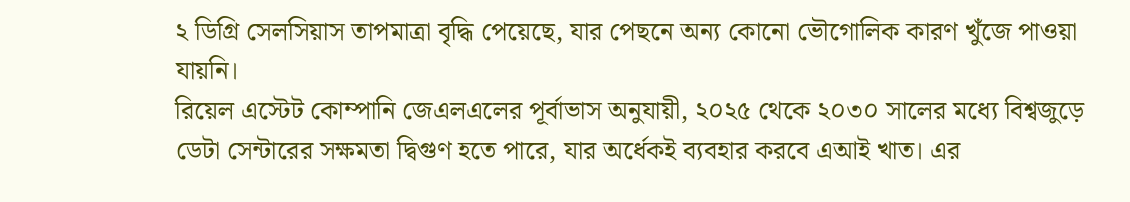২ ডিগ্রি সেলসিয়াস তাপমাত্রা বৃদ্ধি পেয়েছে, যার পেছনে অন্য কোনো ভৌগোলিক কারণ খুঁজে পাওয়া যায়নি।
রিয়েল এস্টেট কোম্পানি জেএলএলের পূর্বাভাস অনুযায়ী, ২০২৫ থেকে ২০৩০ সালের মধ্যে বিশ্বজুড়ে ডেটা সেন্টারের সক্ষমতা দ্বিগুণ হতে পারে, যার অর্ধেকই ব্যবহার করবে এআই খাত। এর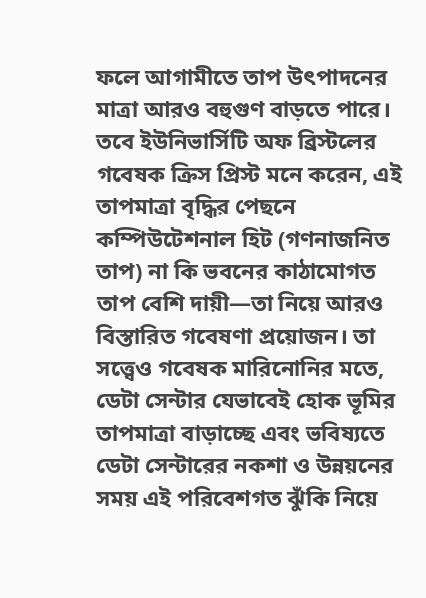ফলে আগামীতে তাপ উৎপাদনের মাত্রা আরও বহুগুণ বাড়তে পারে। তবে ইউনিভার্সিটি অফ ব্রিস্টলের গবেষক ক্রিস প্রিস্ট মনে করেন, এই তাপমাত্রা বৃদ্ধির পেছনে কম্পিউটেশনাল হিট (গণনাজনিত তাপ) না কি ভবনের কাঠামোগত তাপ বেশি দায়ী—তা নিয়ে আরও বিস্তারিত গবেষণা প্রয়োজন। তা সত্ত্বেও গবেষক মারিনোনির মতে, ডেটা সেন্টার যেভাবেই হোক ভূমির তাপমাত্রা বাড়াচ্ছে এবং ভবিষ্যতে ডেটা সেন্টারের নকশা ও উন্নয়নের সময় এই পরিবেশগত ঝুঁকি নিয়ে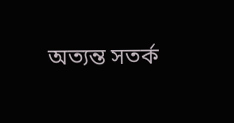অত্যন্ত সতর্ক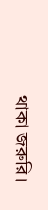থাকা জরুরি।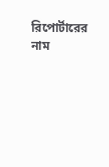রিপোর্টারের নাম